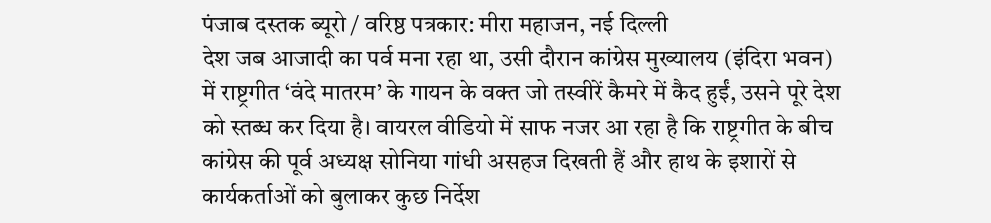पंजाब दस्तक ब्यूरो / वरिष्ठ पत्रकार: मीरा महाजन, नई दिल्ली
देश जब आजादी का पर्व मना रहा था, उसी दौरान कांग्रेस मुख्यालय (इंदिरा भवन) में राष्ट्रगीत ‘वंदे मातरम’ के गायन के वक्त जो तस्वीरें कैमरे में कैद हुईं, उसने पूरे देश को स्तब्ध कर दिया है। वायरल वीडियो में साफ नजर आ रहा है कि राष्ट्रगीत के बीच कांग्रेस की पूर्व अध्यक्ष सोनिया गांधी असहज दिखती हैं और हाथ के इशारों से कार्यकर्ताओं को बुलाकर कुछ निर्देश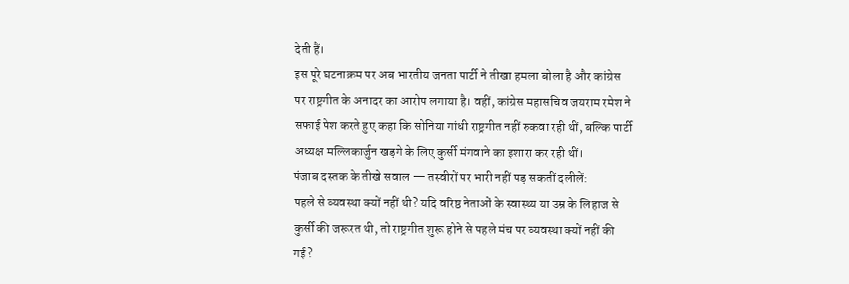देती हैं।
इस पूरे घटनाक्रम पर अब भारतीय जनता पार्टी ने तीखा हमला बोला है और कांग्रेस पर राष्ट्रगीत के अनादर का आरोप लगाया है। वहीं, कांग्रेस महासचिव जयराम रमेश ने सफाई पेश करते हुए कहा कि सोनिया गांधी राष्ट्रगीत नहीं रुकवा रही थीं, बल्कि पार्टी अध्यक्ष मल्लिकार्जुन खड़गे के लिए कुर्सी मंगवाने का इशारा कर रही थीं।
पंजाब दस्तक के तीखे सवाल — तस्वीरों पर भारी नहीं पड़ सकतीं दलीलें:
पहले से व्यवस्था क्यों नहीं थी? यदि वरिष्ठ नेताओं के स्वास्थ्य या उम्र के लिहाज से कुर्सी की जरूरत थी, तो राष्ट्रगीत शुरू होने से पहले मंच पर व्यवस्था क्यों नहीं की गई?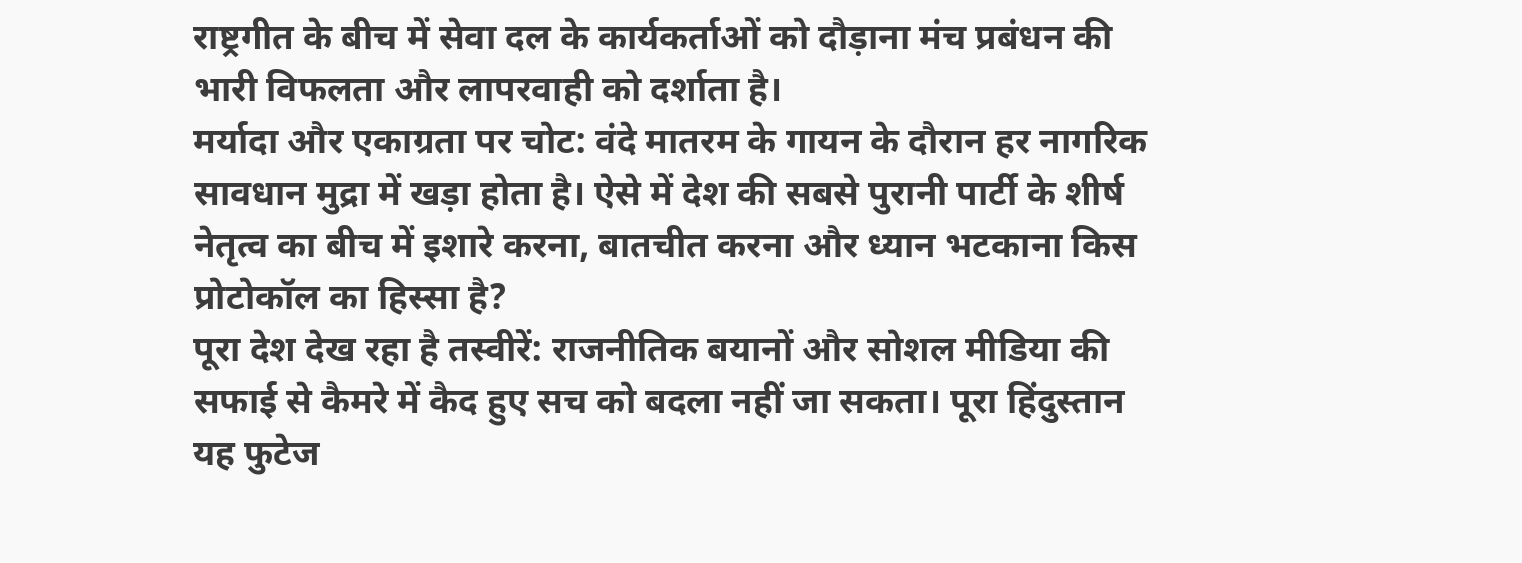राष्ट्रगीत के बीच में सेवा दल के कार्यकर्ताओं को दौड़ाना मंच प्रबंधन की भारी विफलता और लापरवाही को दर्शाता है।
मर्यादा और एकाग्रता पर चोट: वंदे मातरम के गायन के दौरान हर नागरिक सावधान मुद्रा में खड़ा होता है। ऐसे में देश की सबसे पुरानी पार्टी के शीर्ष नेतृत्व का बीच में इशारे करना, बातचीत करना और ध्यान भटकाना किस प्रोटोकॉल का हिस्सा है?
पूरा देश देख रहा है तस्वीरें: राजनीतिक बयानों और सोशल मीडिया की सफाई से कैमरे में कैद हुए सच को बदला नहीं जा सकता। पूरा हिंदुस्तान यह फुटेज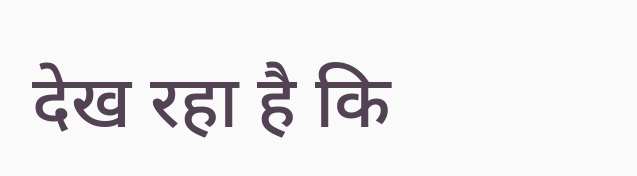देख रहा है कि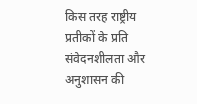किस तरह राष्ट्रीय प्रतीकों के प्रति संवेदनशीलता और अनुशासन की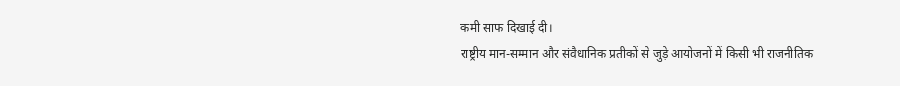कमी साफ दिखाई दी।
राष्ट्रीय मान-सम्मान और संवैधानिक प्रतीकों से जुड़े आयोजनों में किसी भी राजनीतिक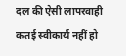दल की ऐसी लापरवाही कतई स्वीकार्य नहीं हो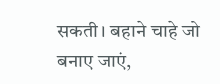सकती। बहाने चाहे जो बनाए जाएं,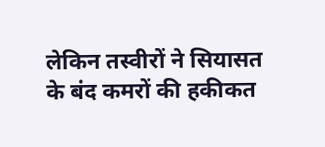लेकिन तस्वीरों ने सियासत के बंद कमरों की हकीकत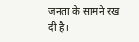जनता के सामने रख दी है।